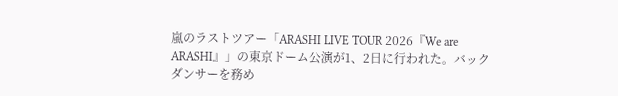嵐のラストツアー「ARASHI LIVE TOUR 2026『We are ARASHI』」の東京ドーム公演が1、2日に行われた。バックダンサーを務め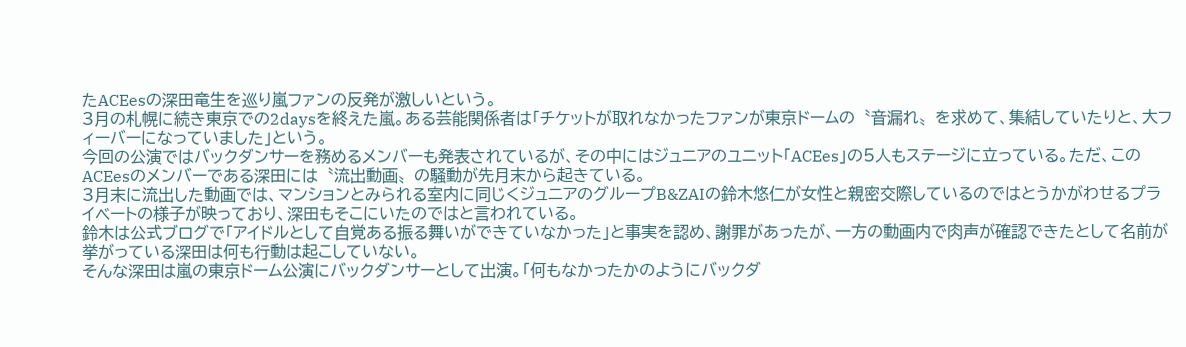たACEesの深田竜生を巡り嵐ファンの反発が激しいという。
3月の札幌に続き東京での2daysを終えた嵐。ある芸能関係者は「チケットが取れなかったファンが東京ドームの〝音漏れ〟を求めて、集結していたりと、大フィーバーになっていました」という。
今回の公演ではバックダンサーを務めるメンバーも発表されているが、その中にはジュニアのユニット「ACEes」の5人もステージに立っている。ただ、このACEesのメンバーである深田には〝流出動画〟の騒動が先月末から起きている。
3月末に流出した動画では、マンションとみられる室内に同じくジュニアのグループB&ZAIの鈴木悠仁が女性と親密交際しているのではとうかがわせるプライベートの様子が映っており、深田もそこにいたのではと言われている。
鈴木は公式ブログで「アイドルとして自覚ある振る舞いができていなかった」と事実を認め、謝罪があったが、一方の動画内で肉声が確認できたとして名前が挙がっている深田は何も行動は起こしていない。
そんな深田は嵐の東京ドーム公演にバックダンサーとして出演。「何もなかったかのようにバックダ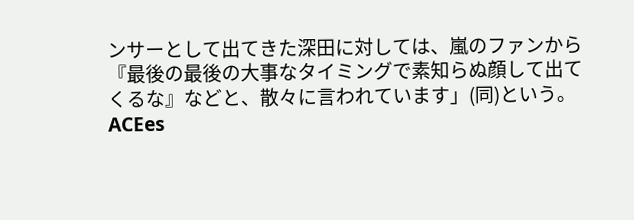ンサーとして出てきた深田に対しては、嵐のファンから『最後の最後の大事なタイミングで素知らぬ顔して出てくるな』などと、散々に言われています」(同)という。
ACEes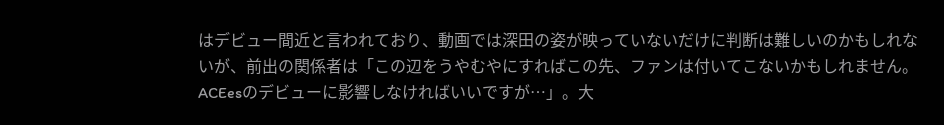はデビュー間近と言われており、動画では深田の姿が映っていないだけに判断は難しいのかもしれないが、前出の関係者は「この辺をうやむやにすればこの先、ファンは付いてこないかもしれません。ACEesのデビューに影響しなければいいですが…」。大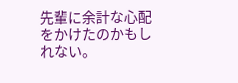先輩に余計な心配をかけたのかもしれない。